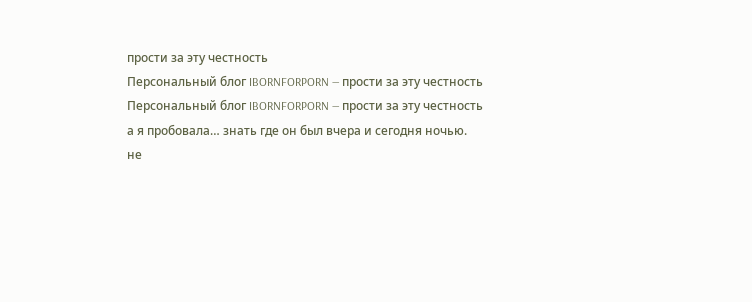прости за эту честность
Персональный блог IBORNFORPORN — прости за эту честность
Персональный блог IBORNFORPORN — прости за эту честность
а я пробовала… знать где он был вчера и сегодня ночью.
не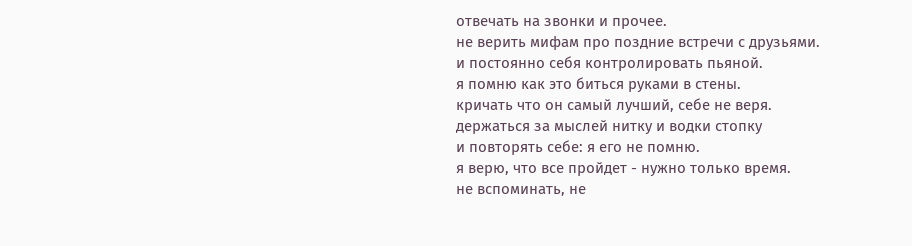отвечать на звонки и прочее.
не верить мифам про поздние встречи с друзьями.
и постоянно себя контролировать пьяной.
я помню как это биться руками в стены.
кричать что он самый лучший, себе не веря.
держаться за мыслей нитку и водки стопку
и повторять себе: я его не помню.
я верю, что все пройдет - нужно только время.
не вспоминать, не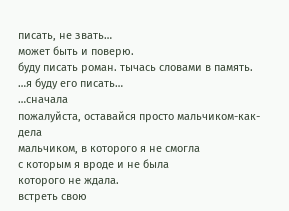писать, не звать…
может быть и поверю.
буду писать роман. тычась словами в память.
…я буду его писать…
…сначала
пожалуйста, оставайся просто мальчиком-как-дела
мальчиком, в которого я не смогла
с которым я вроде и не была
которого не ждала.
встреть свою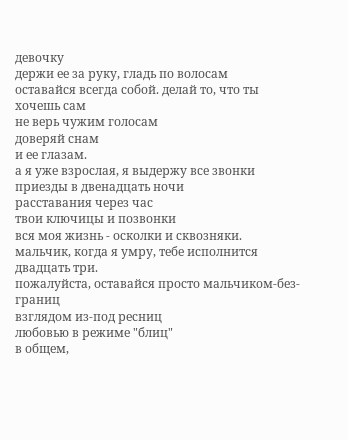девочку
держи ее за руку, гладь по волосам
оставайся всегда собой. делай то, что ты хочешь сам
не верь чужим голосам
доверяй снам
и ее глазам.
а я уже взрослая, я выдержу все звонки
приезды в двенадцать ночи
расставания через час
твои ключицы и позвонки
вся моя жизнь - осколки и сквозняки.
мальчик, когда я умру, тебе исполнится двадцать три.
пожалуйста, оставайся просто мальчиком-без-границ
взглядом из-под ресниц
любовью в режиме "блиц"
в общем,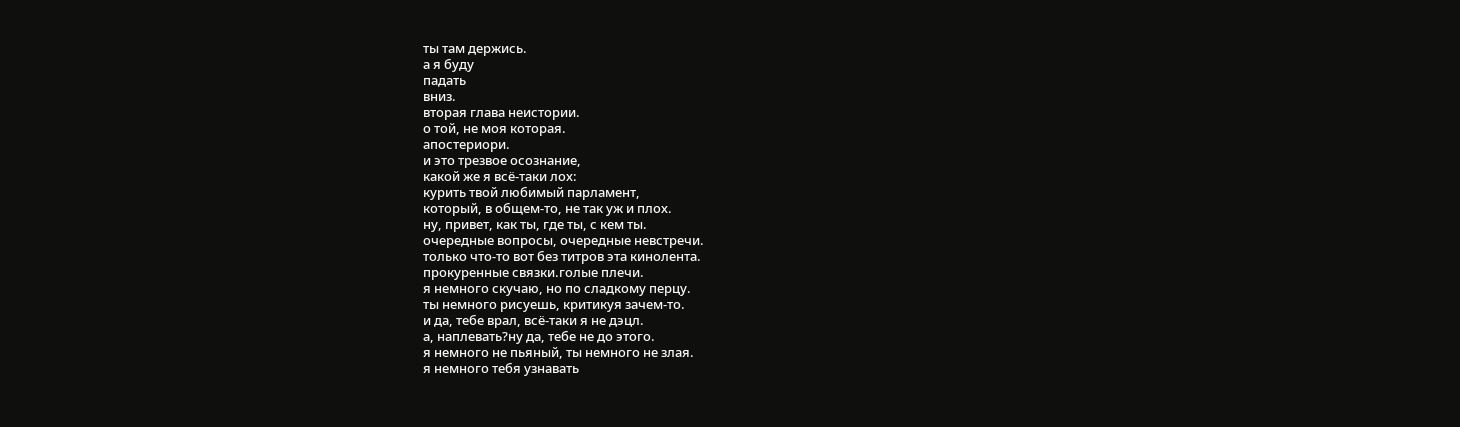ты там держись.
а я буду
падать
вниз.
вторая глава неистории.
о той, не моя которая.
апостериори.
и это трезвое осознание,
какой же я всё-таки лох:
курить твой любимый парламент,
который, в общем-то, не так уж и плох.
ну, привет, как ты, где ты, с кем ты.
очередные вопросы, очередные невстречи.
только что-то вот без титров эта кинолента.
прокуренные связки.голые плечи.
я немного скучаю, но по сладкому перцу.
ты немного рисуешь, критикуя зачем-то.
и да, тебе врал, всё-таки я не дэцл.
а, наплевать?ну да, тебе не до этого.
я немного не пьяный, ты немного не злая.
я немного тебя узнавать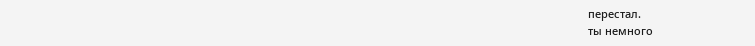перестал.
ты немного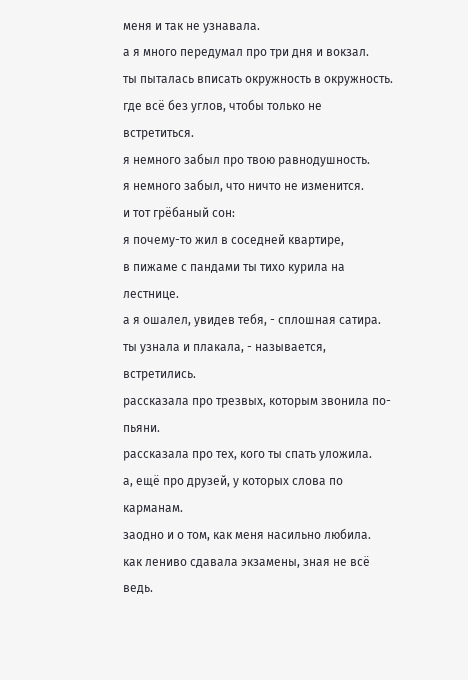меня и так не узнавала.
а я много передумал про три дня и вокзал.
ты пыталась вписать окружность в окружность.
где всё без углов, чтобы только не встретиться.
я немного забыл про твою равнодушность.
я немного забыл, что ничто не изменится.
и тот грёбаный сон:
я почему-то жил в соседней квартире,
в пижаме с пандами ты тихо курила на лестнице.
а я ошалел, увидев тебя, - сплошная сатира.
ты узнала и плакала, - называется, встретились.
рассказала про трезвых, которым звонила по-пьяни.
рассказала про тех, кого ты спать уложила.
а, ещё про друзей, у которых слова по карманам.
заодно и о том, как меня насильно любила.
как лениво сдавала экзамены, зная не всё ведь.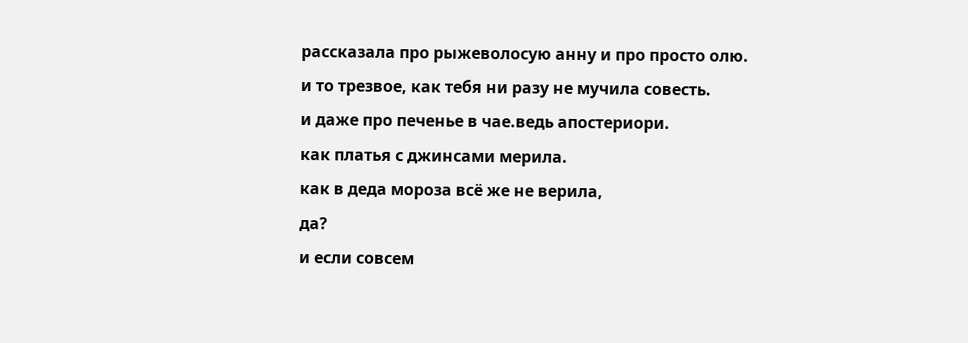рассказала про рыжеволосую анну и про просто олю.
и то трезвое, как тебя ни разу не мучила совесть.
и даже про печенье в чае.ведь апостериори.
как платья с джинсами мерила.
как в деда мороза всё же не верила,
да?
и если совсем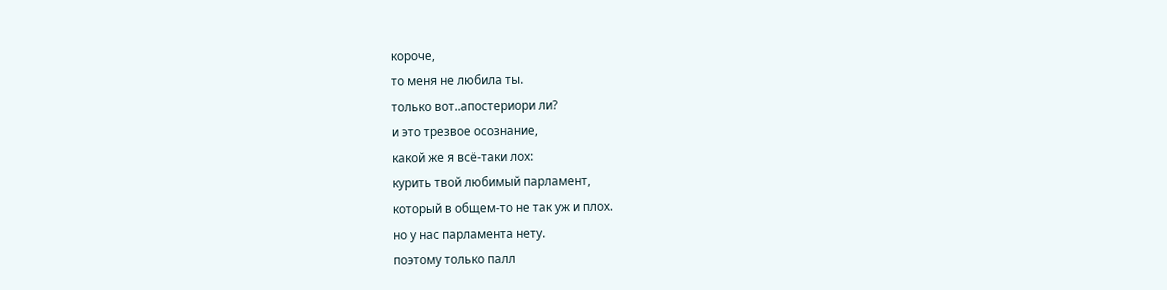короче,
то меня не любила ты.
только вот..апостериори ли?
и это трезвое осознание,
какой же я всё-таки лох:
курить твой любимый парламент,
который в общем-то не так уж и плох.
но у нас парламента нету.
поэтому только палл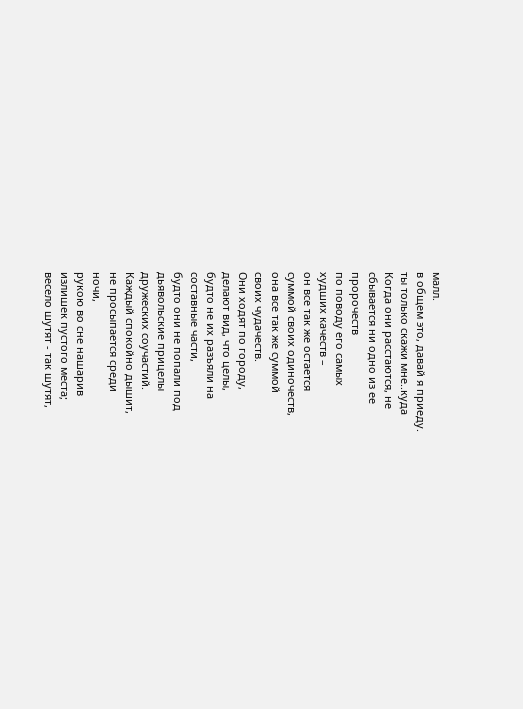малл.
в общем это, давай я приеду.
ты только скажи мне..куда
Когда они расстаются, не
сбывается ни одно из ее
пророчеств
по поводу его самых
худших качеств –
он все так же остается
суммой своих одиночеств,
она все так же суммой
своих чудачеств.
Они ходят по городу,
делают вид, что целы,
будто не их разъяли на
составные части,
будто они не попали под
дьявольские прицелы
дружеских соучастий.
Каждый спокойно дышит,
не просыпается среди
ночи,
рукою во сне нашарив
излишек пустого места;
весело шутят - так шутят,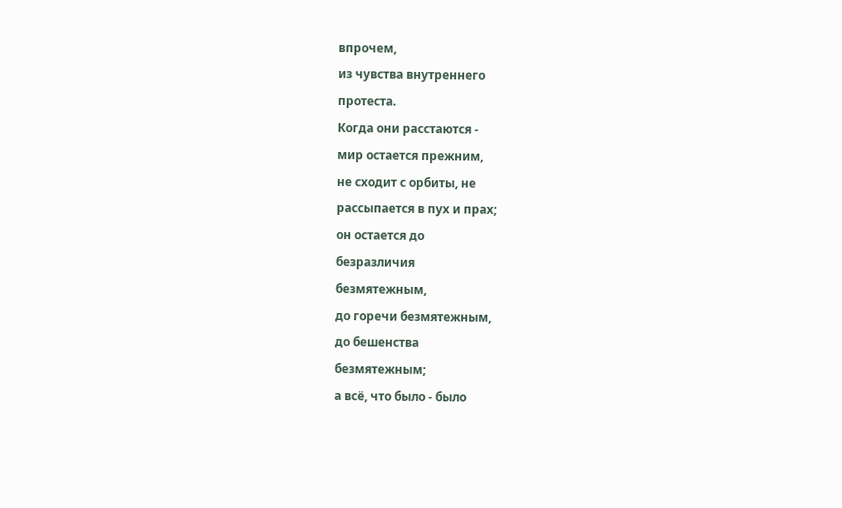впрочем,
из чувства внутреннего
протеста.
Когда они расстаются -
мир остается прежним,
не сходит с орбиты, не
рассыпается в пух и прах;
он остается до
безразличия
безмятежным,
до горечи безмятежным,
до бешенства
безмятежным;
а всё, что было - было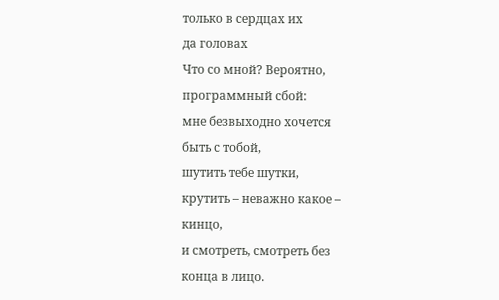только в сердцах их
да головах
Что со мной? Вероятно,
программный сбой:
мне безвыходно хочется
быть с тобой,
шутить тебе шутки,
крутить – неважно какое –
кинцо,
и смотреть, смотреть без
конца в лицо.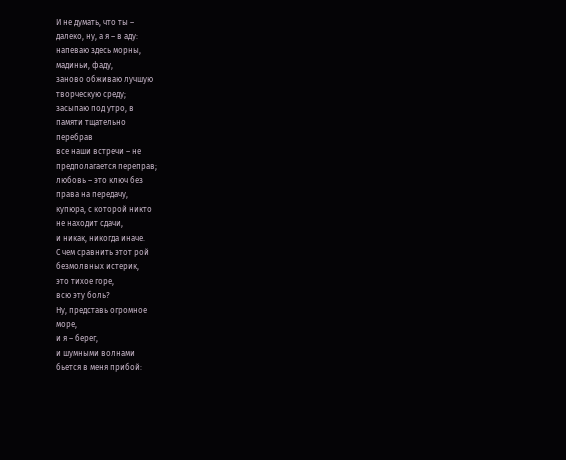И не думать, что ты –
далеко, ну, а я – в аду:
напеваю здесь морны,
мадиньи, фаду,
заново обживаю лучшую
творческую среду;
засыпаю под утро, в
памяти тщательно
перебрав
все наши встречи – не
предполагается переправ;
любовь – это ключ без
права на передачу,
купюра, с которой никто
не находит сдачи,
и никак, никогда иначе.
С чем сравнить этот рой
безмолвных истерик,
это тихое горе,
всю эту боль?
Ну, представь огромное
море,
и я – берег,
и шумными волнами
бьется в меня прибой: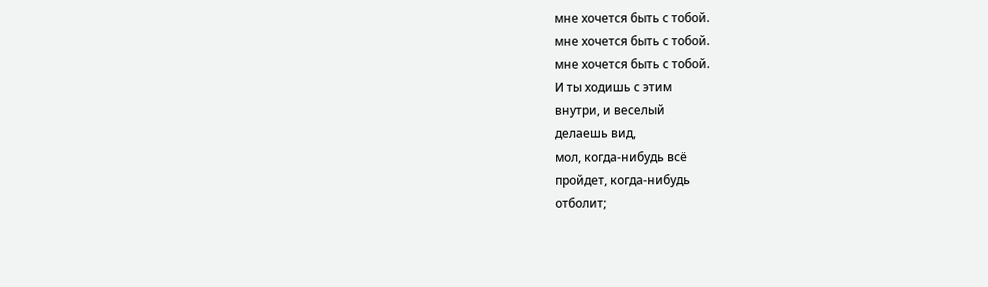мне хочется быть с тобой.
мне хочется быть с тобой.
мне хочется быть с тобой.
И ты ходишь с этим
внутри, и веселый
делаешь вид,
мол, когда-нибудь всё
пройдет, когда-нибудь
отболит;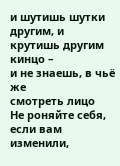и шутишь шутки другим, и
крутишь другим кинцо –
и не знаешь, в чьё же
смотреть лицо
Не роняйте себя, если вам
изменили,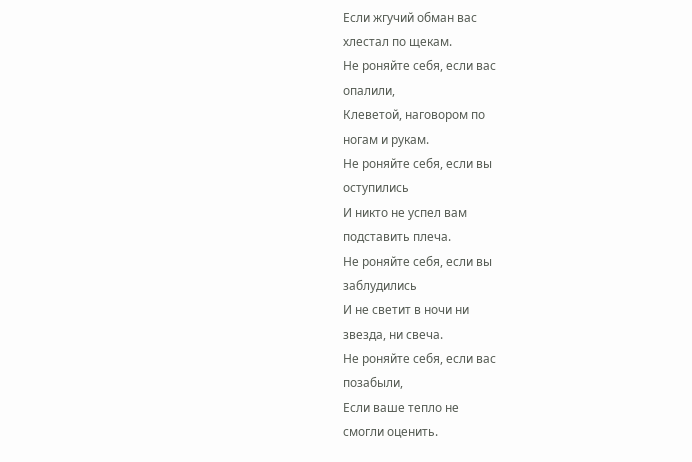Если жгучий обман вас
хлестал по щекам.
Не роняйте себя, если вас
опалили,
Клеветой, наговором по
ногам и рукам.
Не роняйте себя, если вы
оступились
И никто не успел вам
подставить плеча.
Не роняйте себя, если вы
заблудились
И не светит в ночи ни
звезда, ни свеча.
Не роняйте себя, если вас
позабыли,
Если ваше тепло не
смогли оценить.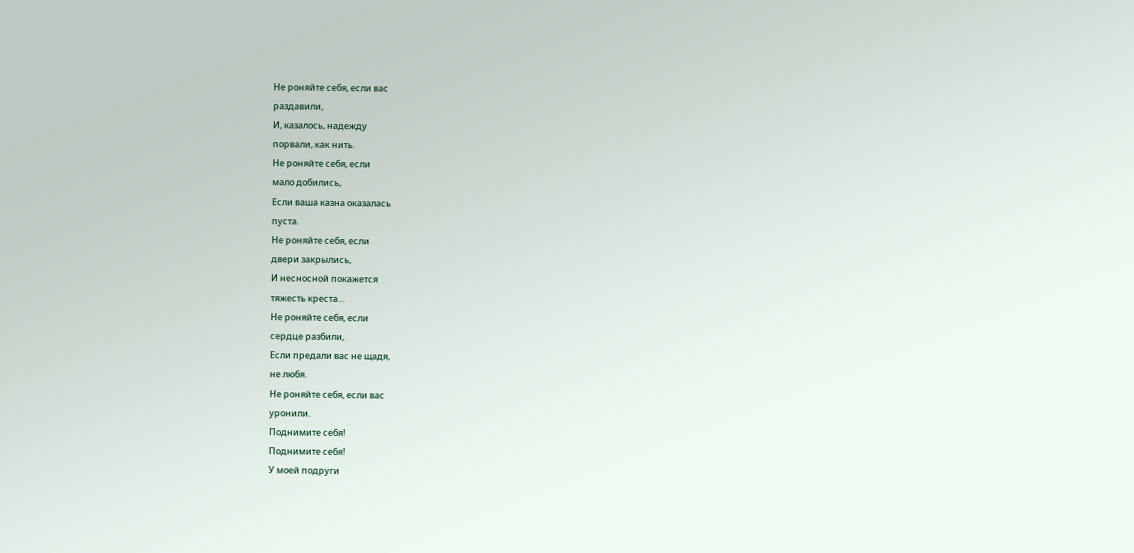Не роняйте себя, если вас
раздавили,
И, казалось, надежду
порвали, как нить.
Не роняйте себя, если
мало добились,
Если ваша казна оказалась
пуста.
Не роняйте себя, если
двери закрылись,
И несносной покажется
тяжесть креста…
Не роняйте себя, если
сердце разбили,
Если предали вас не щадя,
не любя.
Не роняйте себя, если вас
уронили.
Поднимите себя!
Поднимите себя!
У моей подруги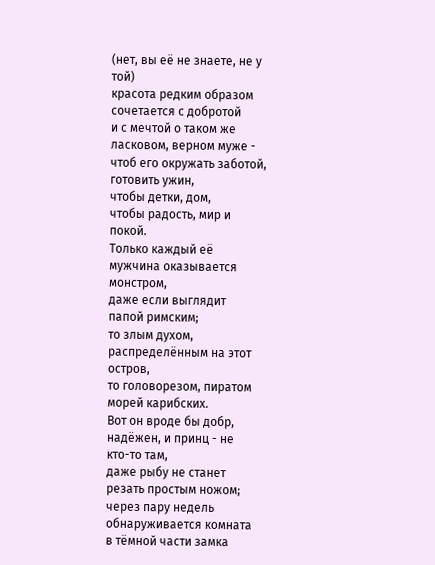(нет, вы её не знаете, не у
той)
красота редким образом
сочетается с добротой
и с мечтой о таком же
ласковом, верном муже -
чтоб его окружать заботой,
готовить ужин,
чтобы детки, дом,
чтобы радость, мир и
покой.
Только каждый её
мужчина оказывается
монстром,
даже если выглядит
папой римским;
то злым духом,
распределённым на этот
остров,
то головорезом, пиратом
морей карибских.
Вот он вроде бы добр,
надёжен, и принц - не
кто-то там,
даже рыбу не станет
резать простым ножом;
через пару недель
обнаруживается комната
в тёмной части замка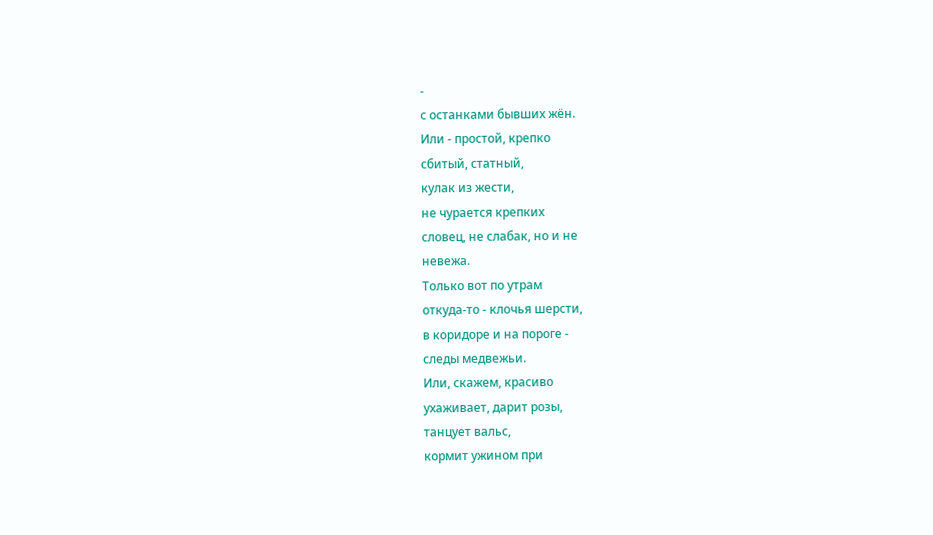-
с останками бывших жён.
Или - простой, крепко
сбитый, статный,
кулак из жести,
не чурается крепких
словец, не слабак, но и не
невежа.
Только вот по утрам
откуда-то - клочья шерсти,
в коридоре и на пороге -
следы медвежьи.
Или, скажем, красиво
ухаживает, дарит розы,
танцует вальс,
кормит ужином при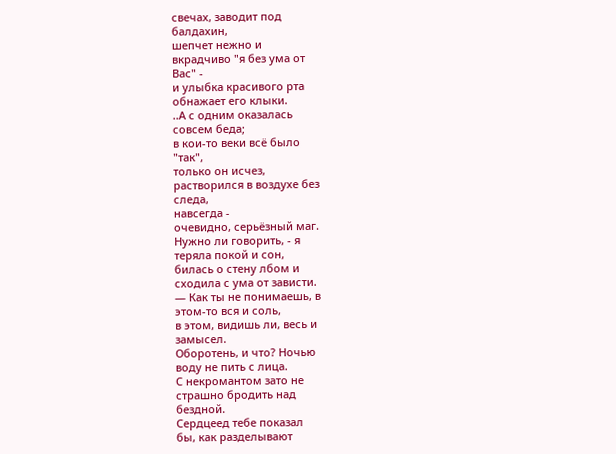свечах, заводит под
балдахин,
шепчет нежно и
вкрадчиво "я без ума от
Вас" -
и улыбка красивого рта
обнажает его клыки.
..А с одним оказалась
совсем беда;
в кои-то веки всё было
"так",
только он исчез,
растворился в воздухе без
следа,
навсегда -
очевидно, серьёзный маг.
Нужно ли говорить, - я
теряла покой и сон,
билась о стену лбом и
сходила с ума от зависти.
— Как ты не понимаешь, в
этом-то вся и соль,
в этом, видишь ли, весь и
замысел.
Оборотень, и что? Ночью
воду не пить с лица.
С некромантом зато не
страшно бродить над
бездной.
Сердцеед тебе показал
бы, как разделывают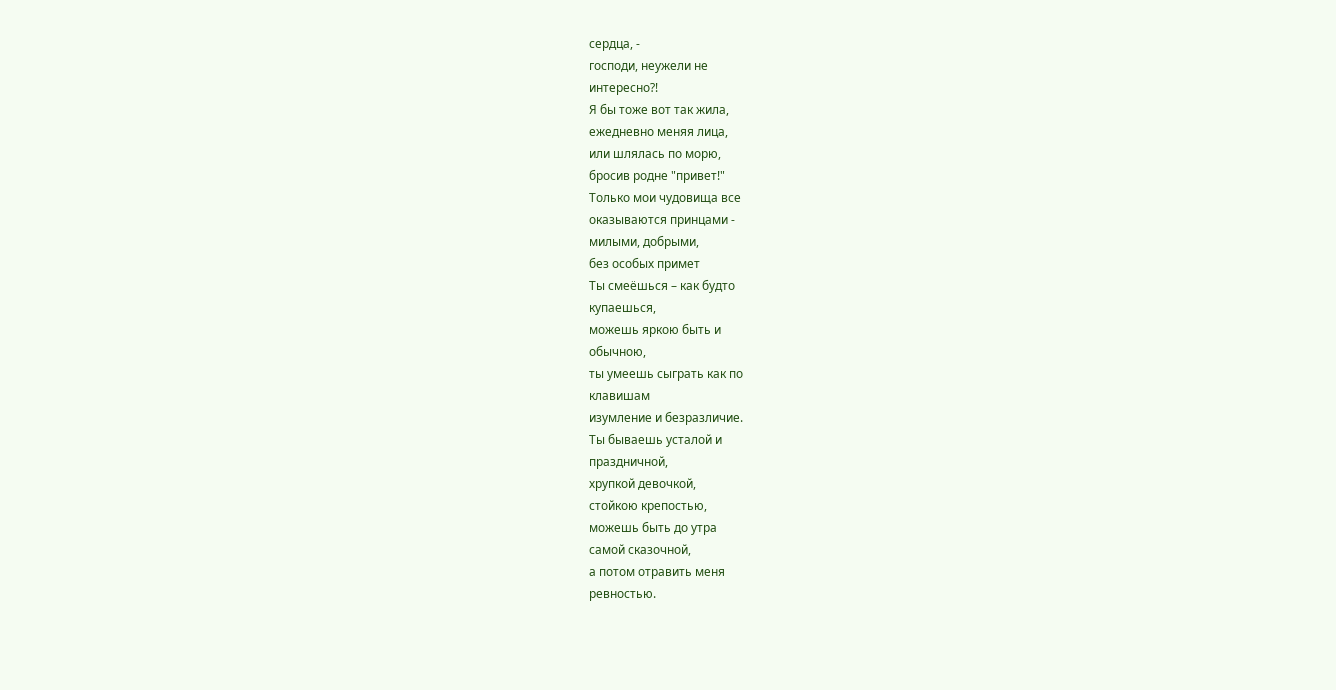сердца, -
господи, неужели не
интересно?!
Я бы тоже вот так жила,
ежедневно меняя лица,
или шлялась по морю,
бросив родне "привет!"
Только мои чудовища все
оказываются принцами -
милыми, добрыми,
без особых примет
Ты смеёшься – как будто
купаешься,
можешь яркою быть и
обычною,
ты умеешь сыграть как по
клавишам
изумление и безразличие.
Ты бываешь усталой и
праздничной,
хрупкой девочкой,
стойкою крепостью,
можешь быть до утра
самой сказочной,
а потом отравить меня
ревностью.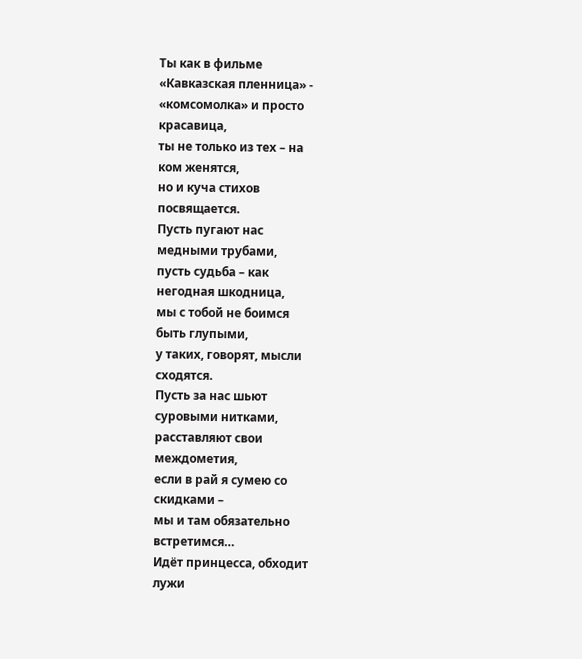Ты как в фильме
«Кавказская пленница» -
«комсомолка» и просто
красавица,
ты не только из тех – на
ком женятся,
но и куча стихов
посвящается.
Пусть пугают нас
медными трубами,
пусть судьба – как
негодная шкодница,
мы с тобой не боимся
быть глупыми,
у таких, говорят, мысли
сходятся.
Пусть за нас шьют
суровыми нитками,
расставляют свои
междометия,
если в рай я сумею со
скидками –
мы и там обязательно
встретимся…
Идёт принцесса, обходит
лужи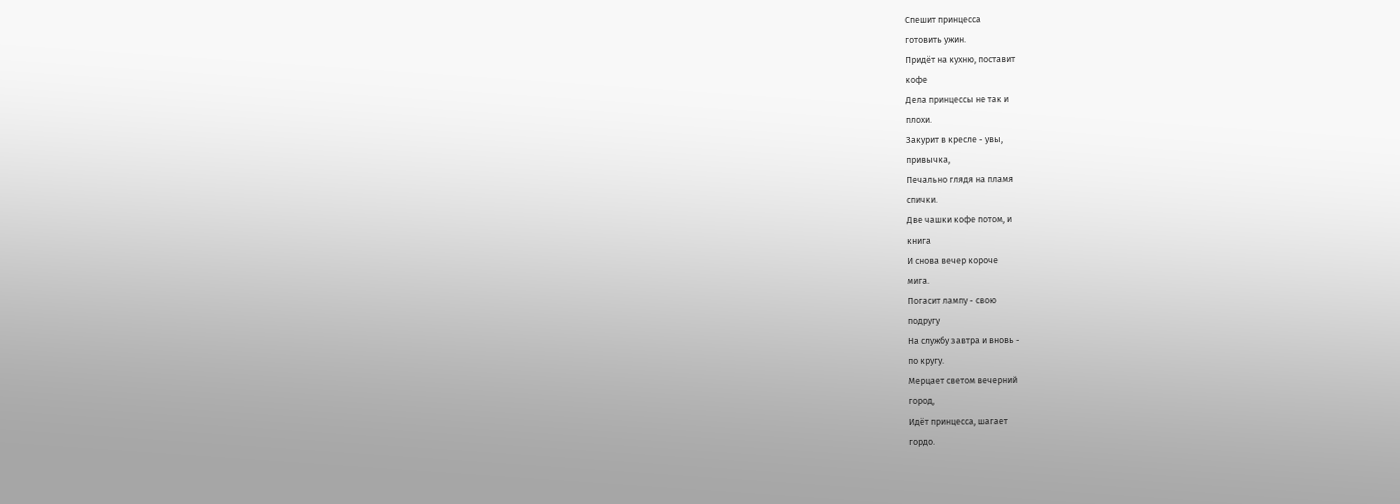Спешит принцесса
готовить ужин.
Придёт на кухню, поставит
кофе
Дела принцессы не так и
плохи.
Закурит в кресле - увы,
привычка,
Печально глядя на пламя
спички.
Две чашки кофе потом, и
книга
И снова вечер короче
мига.
Погасит лампу - свою
подругу
На службу завтра и вновь -
по кругу.
Мерцает светом вечерний
город,
Идёт принцесса, шагает
гордо.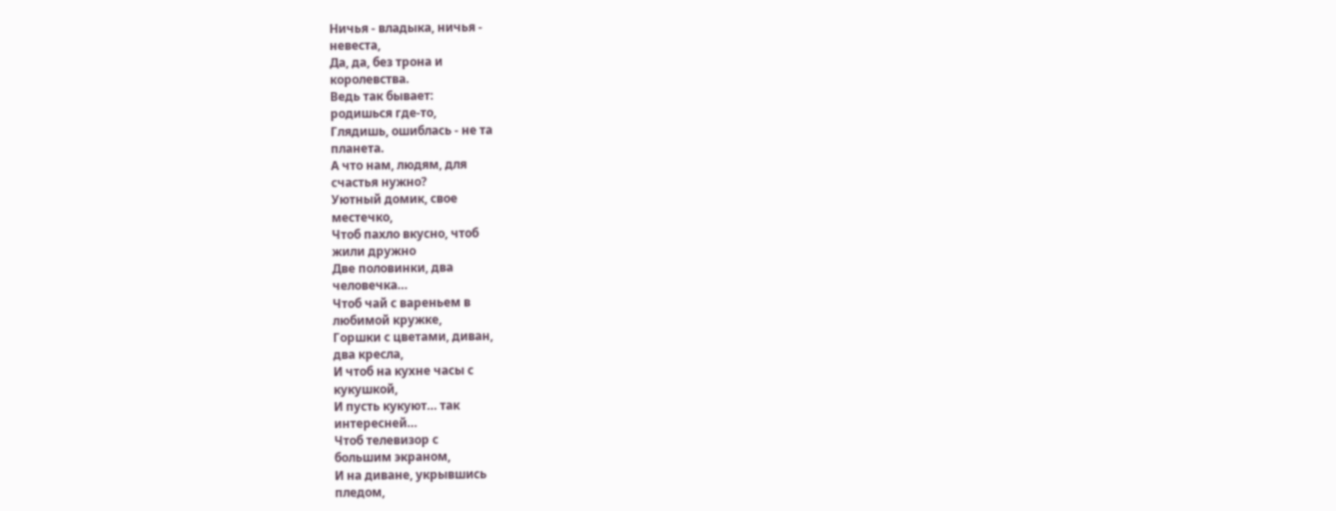Ничья - владыка, ничья -
невеста,
Да, да, без трона и
королевства.
Ведь так бывает:
родишься где-то,
Глядишь, ошиблась - не та
планета.
А что нам, людям, для
счастья нужно?
Уютный домик, свое
местечко,
Чтоб пахло вкусно, чтоб
жили дружно
Две половинки, два
человечка…
Чтоб чай с вареньем в
любимой кружке,
Горшки с цветами, диван,
два кресла,
И чтоб на кухне часы с
кукушкой,
И пусть кукуют… так
интересней…
Чтоб телевизор с
большим экраном,
И на диване, укрывшись
пледом,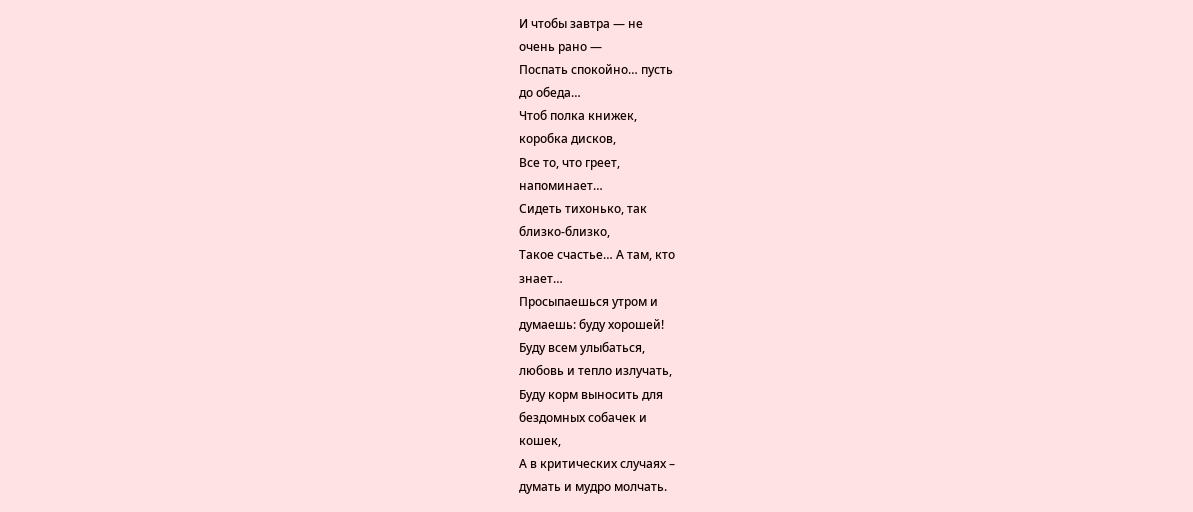И чтобы завтра — не
очень рано —
Поспать спокойно… пусть
до обеда…
Чтоб полка книжек,
коробка дисков,
Все то, что греет,
напоминает…
Сидеть тихонько, так
близко-близко,
Такое счастье… А там, кто
знает…
Просыпаешься утром и
думаешь: буду хорошей!
Буду всем улыбаться,
любовь и тепло излучать,
Буду корм выносить для
бездомных собачек и
кошек,
А в критических случаях –
думать и мудро молчать.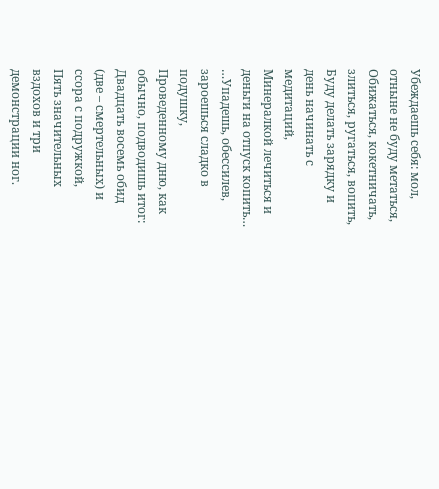Убеждаешь себя: мол,
отныне не буду метаться,
Обижаться, кокетничать,
злиться, ругаться, вопить,
Буду делать зарядку и
день начинать с
медитаций,
Минералкой лечиться и
деньги на отпуск копить…
…Упадешь, обессилев,
зароешься сладко в
подушку,
Проведенному дню, как
обычно, подводишь итог:
Двадцать восемь обид
(две – смертельных) и
ссора с подружкой,
Пять значительных
вздохов и три
демонстрации ног.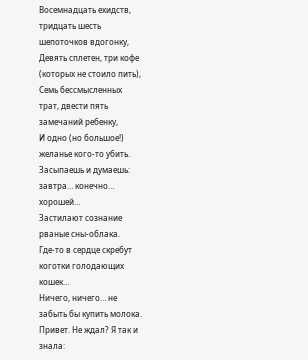Восемнадцать ехидств,
тридцать шесть
шепоточков вдогонку,
Девять сплетен, три кофе
(которых не стоило пить),
Семь бессмысленных
трат, двести пять
замечаний ребенку,
И одно (но большое!)
желанье кого-то убить.
Засыпаешь и думаешь:
завтра… конечно…
хорошей…
Застилают сознание
рваные сны-облака.
Где-то в сердце скребут
коготки голодающих
кошек…
Ничего, ничего… не
забыть бы купить молока.
Привет. Не ждал? Я так и
знала: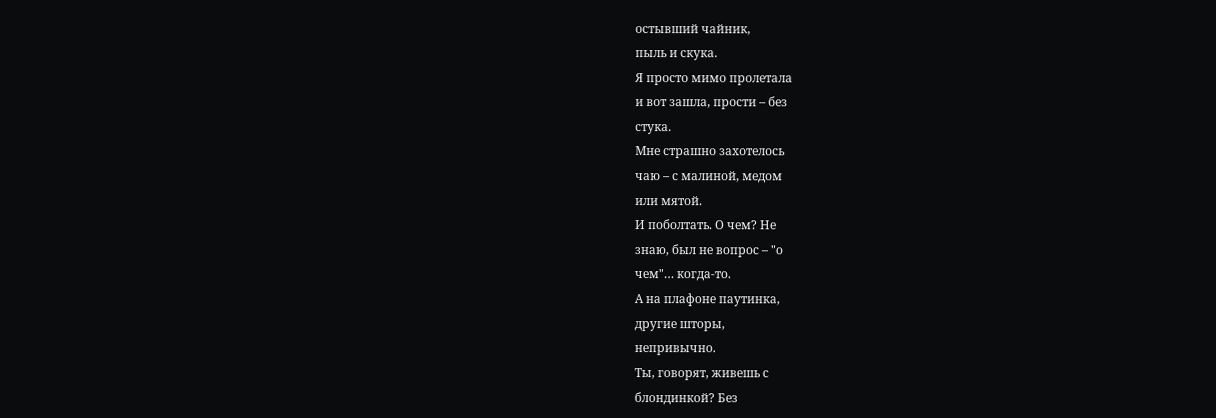остывший чайник,
пыль и скука.
Я просто мимо пролетала
и вот зашла, прости – без
стука.
Мне страшно захотелось
чаю – с малиной, медом
или мятой.
И поболтать. О чем? Не
знаю, был не вопрос – "о
чем"… когда-то.
А на плафоне паутинка,
другие шторы,
непривычно.
Ты, говорят, живешь с
блондинкой? Без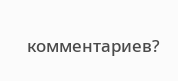комментариев?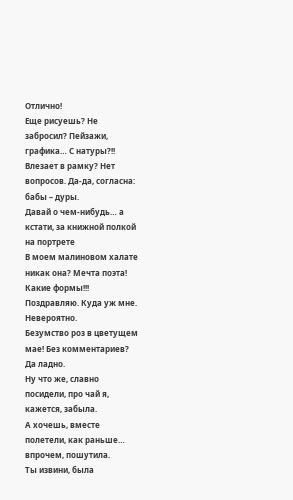Отлично!
Еще рисуешь? Не
забросил? Пейзажи,
графика… С натуры?!!
Влезает в рамку? Нет
вопросов. Да-да, согласна:
бабы – дуры.
Давай о чем-нибудь… а
кстати, за книжной полкой
на портрете
В моем малиновом халате
никак она? Мечта поэта!
Какие формы!!!
Поздравляю. Куда уж мне.
Невероятно.
Безумство роз в цветущем
мае! Без комментариев?
Да ладно.
Ну что же, славно
посидели, про чай я,
кажется, забыла.
А хочешь, вместе
полетели, как раньше…
впрочем, пошутила.
Ты извини, была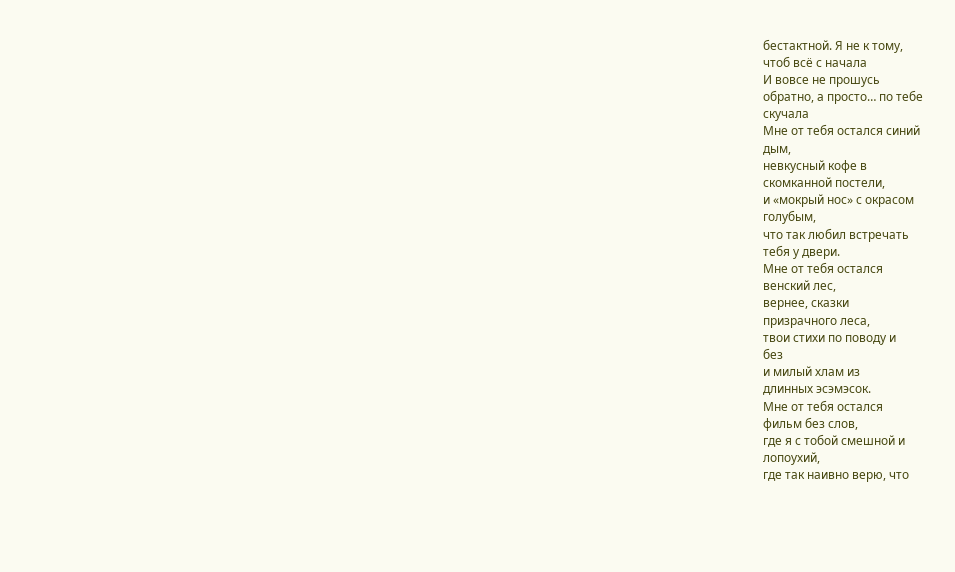бестактной. Я не к тому,
чтоб всё с начала
И вовсе не прошусь
обратно, а просто… по тебе
скучала
Мне от тебя остался синий
дым,
невкусный кофе в
скомканной постели,
и «мокрый нос» с окрасом
голубым,
что так любил встречать
тебя у двери.
Мне от тебя остался
венский лес,
вернее, сказки
призрачного леса,
твои стихи по поводу и
без
и милый хлам из
длинных эсэмэсок.
Мне от тебя остался
фильм без слов,
где я с тобой смешной и
лопоухий,
где так наивно верю, что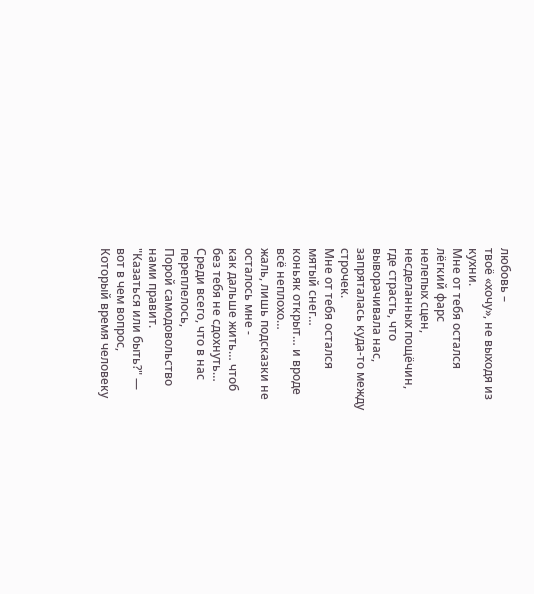любовь –
твоё «хочу», не выходя из
кухни.
Мне от тебя остался
лёгкий фарс
нелепых сцен,
несделанных пощёчин,
где страсть, что
выворачивала нас,
запряталась куда-то между
строчек.
Мне от тебя остался
мятый снег…
коньяк открыт… и вроде
всё неплохо…
жаль, лишь подсказки не
осталось мне -
как дальше жить… чтоб
без тебя не сдохнуть…
Среди всего, что в нас
переплелось,
Порой самодовольство
нами правит.
"Казаться или быть?" —
вот в чем вопрос,
Который время человеку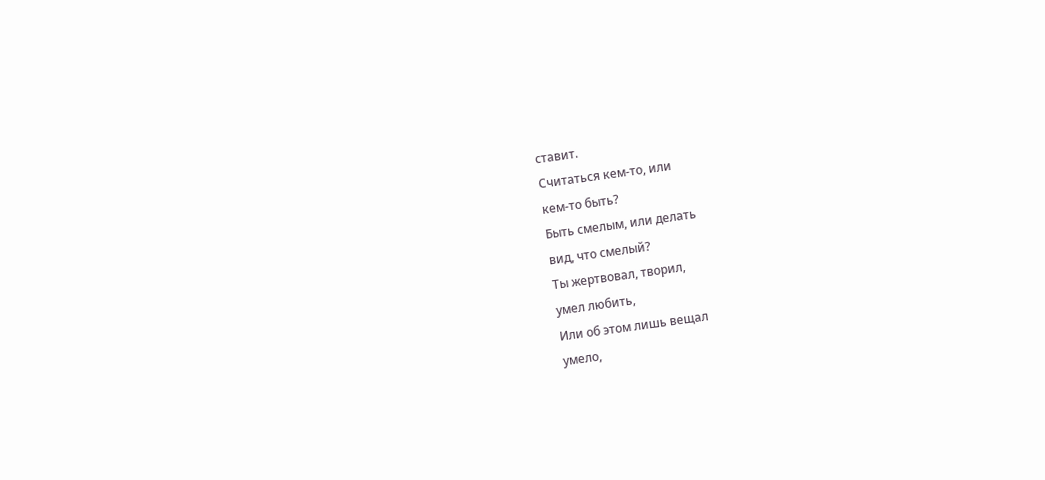ставит.
Считаться кем-то, или
кем-то быть?
Быть смелым, или делать
вид, что смелый?
Ты жертвовал, творил,
умел любить,
Или об этом лишь вещал
умело,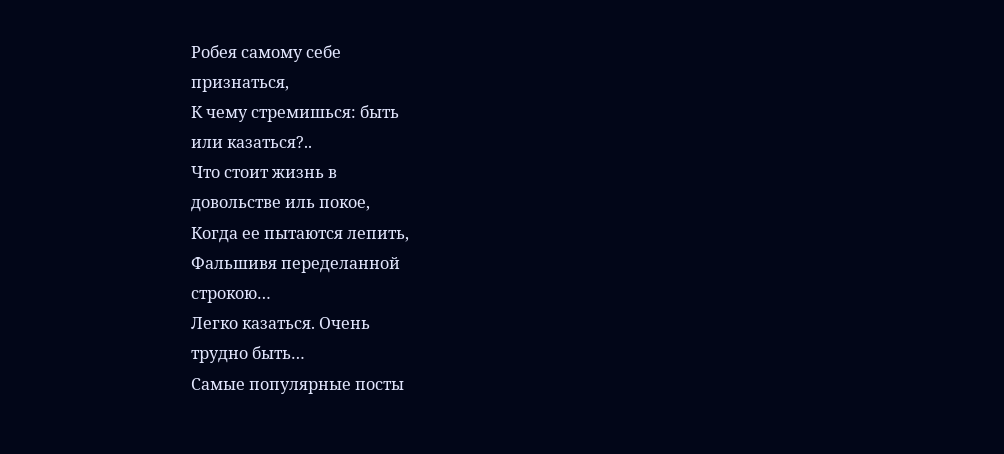Робея самому себе
признаться,
К чему стремишься: быть
или казаться?..
Что стоит жизнь в
довольстве иль покое,
Когда ее пытаются лепить,
Фальшивя переделанной
строкою…
Легко казаться. Очень
трудно быть…
Самые популярные посты